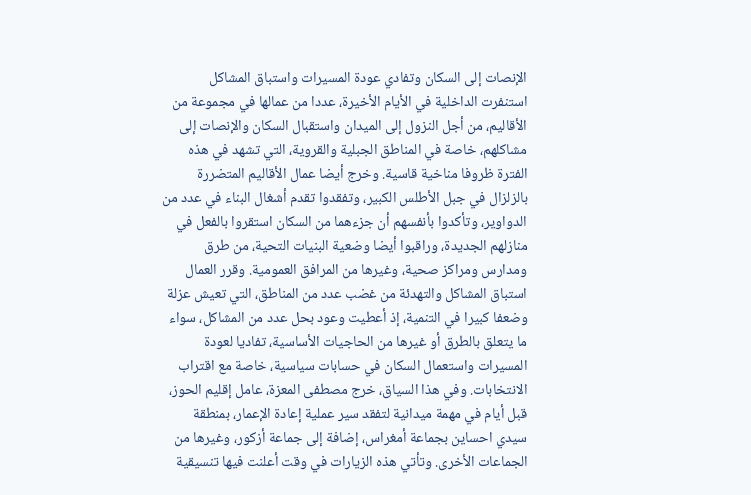الإنصات إلى السكان وتفادي عودة المسيرات واستباق المشاكل استنفرت الداخلية في الأيام الأخيرة، عددا من عمالها في مجموعة من الأقاليم، من أجل النزول إلى الميدان واستقبال السكان والإنصات إلى مشاكلهم، خاصة في المناطق الجبلية والقروية، التي تشهد في هذه الفترة ظروفا مناخية قاسية. وخرج أيضا عمال الأقاليم المتضررة بالزلزال في جبل الأطلس الكبير، وتفقدوا تقدم أشغال البناء في عدد من الدواوير، وتأكدوا بأنفسهم أن جزءهما من السكان استقروا بالفعل في منازلهم الجديدة، وراقبوا أيضا وضعية البنيات التحية، من طرق ومدارس ومراكز صحية، وغيرها من المرافق العمومية. وقرر العمال استباق المشاكل والتهدئة من غضب عدد من المناطق، التي تعيش عزلة وضعفا كبيرا في التنمية، إذ أعطيت وعود بحل عدد من المشاكل، سواء ما يتعلق بالطرق أو غيرها من الحاجيات الأساسية، تفاديا لعودة المسيرات واستعمال السكان في حسابات سياسية، خاصة مع اقتراب الانتخابات. وفي هذا السياق، خرج مصطفى المعزة، عامل إقليم الحوز، قبل أيام في مهمة ميدانية لتفقد سير عملية إعادة الإعمار، بمنطقة سيدي احساين بجماعة أمغراس، إضافة إلى جماعة أزكور، وغيرها من الجماعات الأخرى. وتأتي هذه الزيارات في وقت أعلنت فيها تنسيقية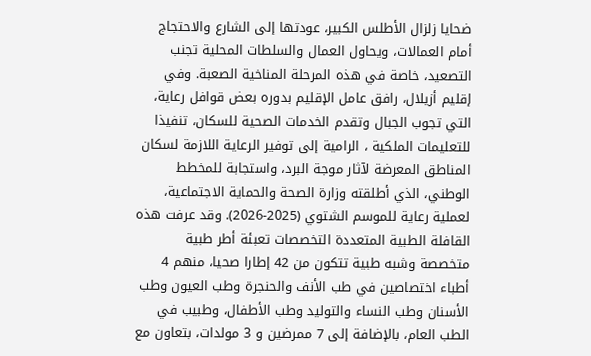ضحايا زلزال الأطلس الكبير، عودتها إلى الشارع والاحتجاج أمام العمالات، ويحاول العمال والسلطات المحلية تجنب التصعيد، خاصة في هذه المرحلة المناخية الصعبة. وفي إقليم أزيلال، رافق عامل الإقليم بدوره بعض قوافل رعاية، التي تجوب الجبال وتقدم الخدمات الصحية للسكان، تنفيذا للتعليمات الملكية ، الرامية إلى توفير الرعاية اللازمة لسكان المناطق المعرضة لآثار موجة البرد، واستجابة للمخطط الوطني، الذي أطلقته وزارة الصحة والحماية الاجتماعية، لعملية رعاية للموسم الشتوي (2025-2026). وقد عرفت هذه القافلة الطبية المتعددة التخصصات تعبئة أطر طبية متخصصة وشبه طبية تتكون من 42 إطارا صحيا، منهم 4 أطباء اختصاصين في طب الأنف والحنجرة وطب العيون وطب الأسنان وطب النساء والتوليد وطب الأطفال، وطبيب في الطب العام، بالإضافة إلى 7 ممرضين و 3 مولدات، بتعاون مع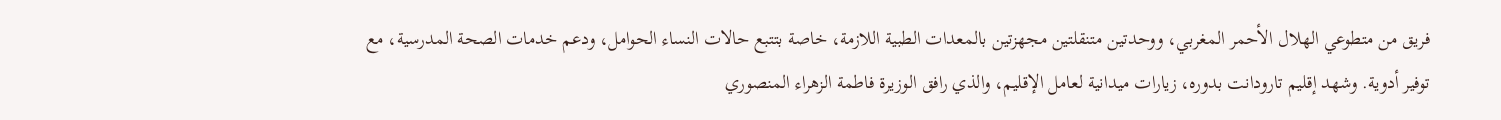فريق من متطوعي الهلال الأحمر المغربي، ووحدتين متنقلتين مجهزتين بالمعدات الطبية اللازمة، خاصة بتتبع حالات النساء الحوامل، ودعم خدمات الصحة المدرسية، مع توفير أدوية. وشهد إقليم تارودانت بدوره، زيارات ميدانية لعامل الإقليم، والذي رافق الوزيرة فاطمة الزهراء المنصوري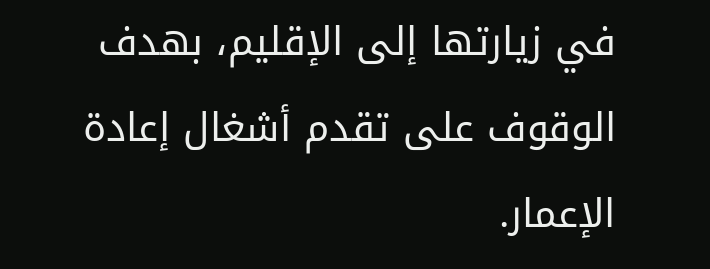في زيارتها إلى الإقليم، بهدف الوقوف على تقدم أشغال إعادة الإعمار.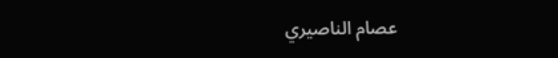عصام الناصيري